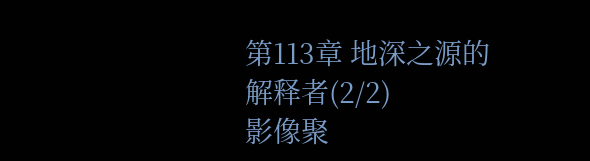第113章 地深之源的解释者(2/2)
影像聚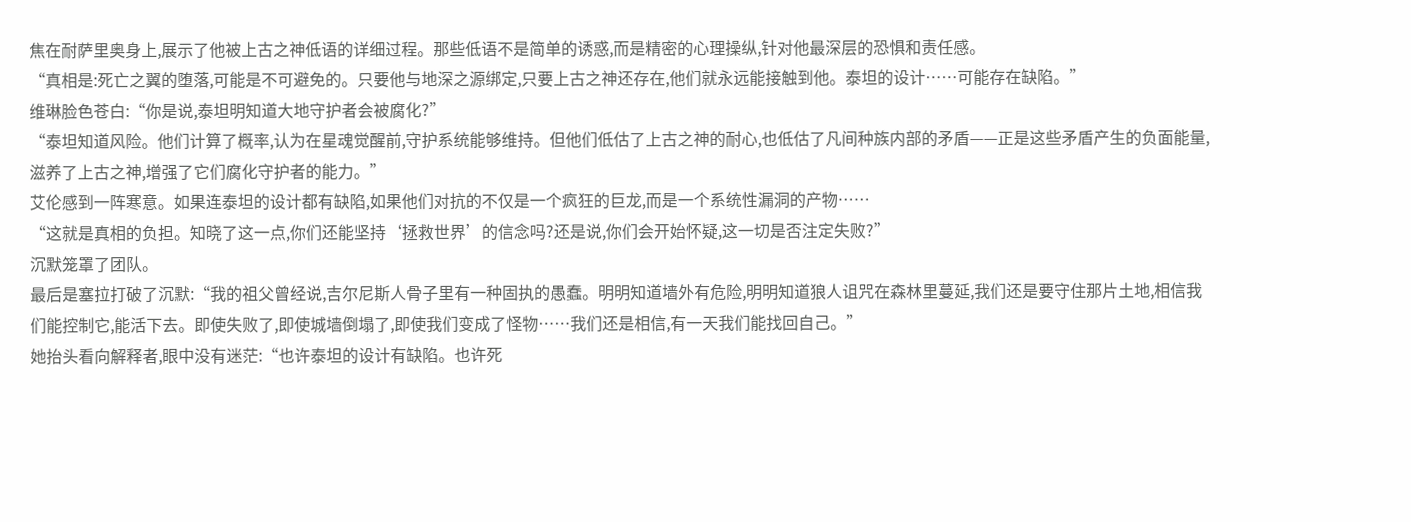焦在耐萨里奥身上,展示了他被上古之神低语的详细过程。那些低语不是简单的诱惑,而是精密的心理操纵,针对他最深层的恐惧和责任感。
“真相是:死亡之翼的堕落,可能是不可避免的。只要他与地深之源绑定,只要上古之神还存在,他们就永远能接触到他。泰坦的设计……可能存在缺陷。”
维琳脸色苍白:“你是说,泰坦明知道大地守护者会被腐化?”
“泰坦知道风险。他们计算了概率,认为在星魂觉醒前,守护系统能够维持。但他们低估了上古之神的耐心,也低估了凡间种族内部的矛盾——正是这些矛盾产生的负面能量,滋养了上古之神,增强了它们腐化守护者的能力。”
艾伦感到一阵寒意。如果连泰坦的设计都有缺陷,如果他们对抗的不仅是一个疯狂的巨龙,而是一个系统性漏洞的产物……
“这就是真相的负担。知晓了这一点,你们还能坚持‘拯救世界’的信念吗?还是说,你们会开始怀疑,这一切是否注定失败?”
沉默笼罩了团队。
最后是塞拉打破了沉默:“我的祖父曾经说,吉尔尼斯人骨子里有一种固执的愚蠢。明明知道墙外有危险,明明知道狼人诅咒在森林里蔓延,我们还是要守住那片土地,相信我们能控制它,能活下去。即使失败了,即使城墙倒塌了,即使我们变成了怪物……我们还是相信,有一天我们能找回自己。”
她抬头看向解释者,眼中没有迷茫:“也许泰坦的设计有缺陷。也许死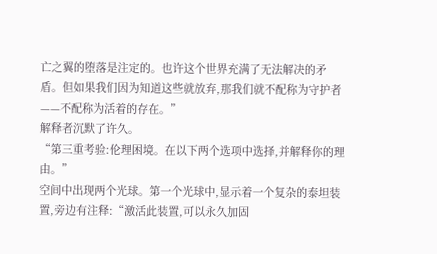亡之翼的堕落是注定的。也许这个世界充满了无法解决的矛盾。但如果我们因为知道这些就放弃,那我们就不配称为守护者——不配称为活着的存在。”
解释者沉默了许久。
“第三重考验:伦理困境。在以下两个选项中选择,并解释你的理由。”
空间中出现两个光球。第一个光球中,显示着一个复杂的泰坦装置,旁边有注释:“激活此装置,可以永久加固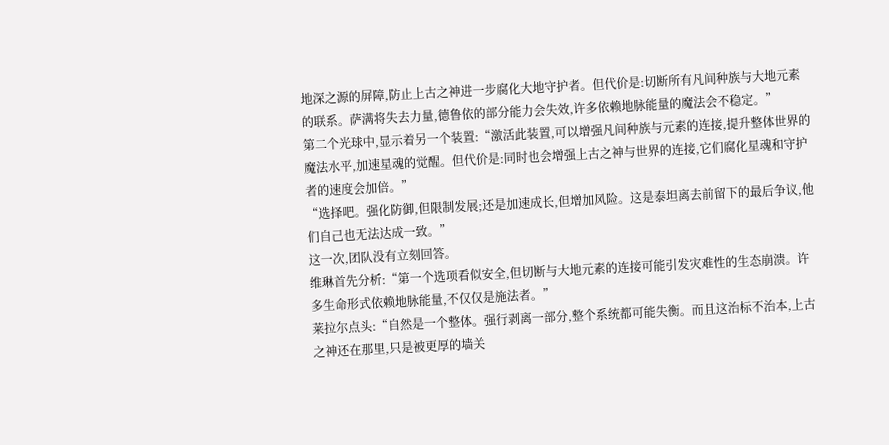地深之源的屏障,防止上古之神进一步腐化大地守护者。但代价是:切断所有凡间种族与大地元素的联系。萨满将失去力量,德鲁依的部分能力会失效,许多依赖地脉能量的魔法会不稳定。”
第二个光球中,显示着另一个装置:“激活此装置,可以增强凡间种族与元素的连接,提升整体世界的魔法水平,加速星魂的觉醒。但代价是:同时也会增强上古之神与世界的连接,它们腐化星魂和守护者的速度会加倍。”
“选择吧。强化防御,但限制发展;还是加速成长,但增加风险。这是泰坦离去前留下的最后争议,他们自己也无法达成一致。”
这一次,团队没有立刻回答。
维琳首先分析:“第一个选项看似安全,但切断与大地元素的连接可能引发灾难性的生态崩溃。许多生命形式依赖地脉能量,不仅仅是施法者。”
莱拉尔点头:“自然是一个整体。强行剥离一部分,整个系统都可能失衡。而且这治标不治本,上古之神还在那里,只是被更厚的墙关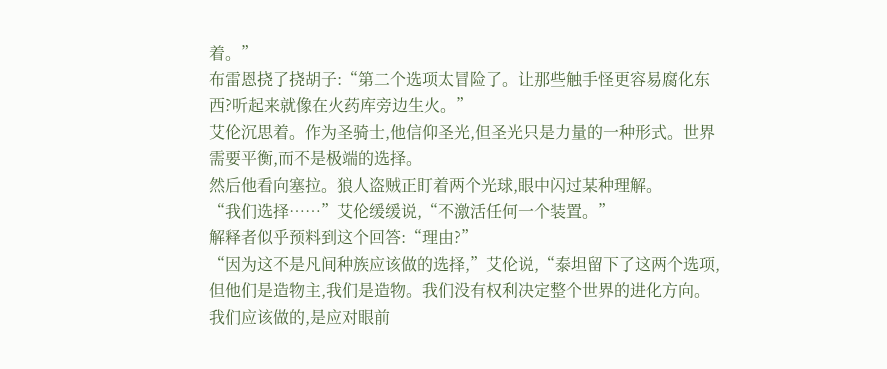着。”
布雷恩挠了挠胡子:“第二个选项太冒险了。让那些触手怪更容易腐化东西?听起来就像在火药库旁边生火。”
艾伦沉思着。作为圣骑士,他信仰圣光,但圣光只是力量的一种形式。世界需要平衡,而不是极端的选择。
然后他看向塞拉。狼人盗贼正盯着两个光球,眼中闪过某种理解。
“我们选择……”艾伦缓缓说,“不激活任何一个装置。”
解释者似乎预料到这个回答:“理由?”
“因为这不是凡间种族应该做的选择,”艾伦说,“泰坦留下了这两个选项,但他们是造物主,我们是造物。我们没有权利决定整个世界的进化方向。我们应该做的,是应对眼前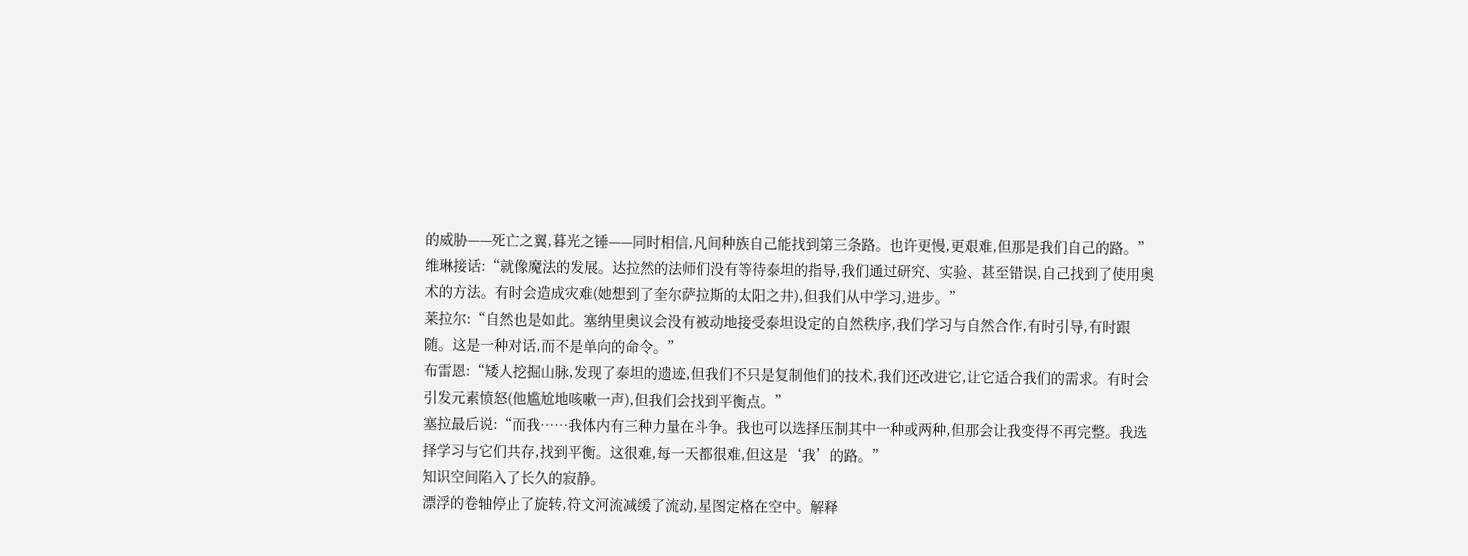的威胁——死亡之翼,暮光之锤——同时相信,凡间种族自己能找到第三条路。也许更慢,更艰难,但那是我们自己的路。”
维琳接话:“就像魔法的发展。达拉然的法师们没有等待泰坦的指导,我们通过研究、实验、甚至错误,自己找到了使用奥术的方法。有时会造成灾难(她想到了奎尔萨拉斯的太阳之井),但我们从中学习,进步。”
莱拉尔:“自然也是如此。塞纳里奥议会没有被动地接受泰坦设定的自然秩序,我们学习与自然合作,有时引导,有时跟随。这是一种对话,而不是单向的命令。”
布雷恩:“矮人挖掘山脉,发现了泰坦的遗迹,但我们不只是复制他们的技术,我们还改进它,让它适合我们的需求。有时会引发元素愤怒(他尴尬地咳嗽一声),但我们会找到平衡点。”
塞拉最后说:“而我……我体内有三种力量在斗争。我也可以选择压制其中一种或两种,但那会让我变得不再完整。我选择学习与它们共存,找到平衡。这很难,每一天都很难,但这是‘我’的路。”
知识空间陷入了长久的寂静。
漂浮的卷轴停止了旋转,符文河流减缓了流动,星图定格在空中。解释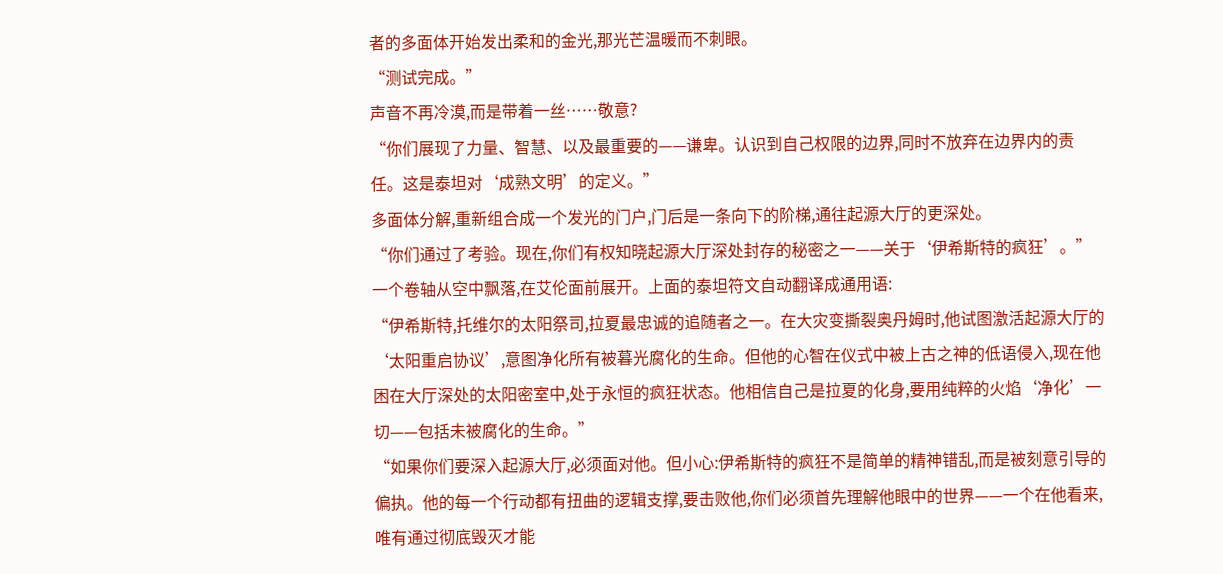者的多面体开始发出柔和的金光,那光芒温暖而不刺眼。
“测试完成。”
声音不再冷漠,而是带着一丝……敬意?
“你们展现了力量、智慧、以及最重要的——谦卑。认识到自己权限的边界,同时不放弃在边界内的责任。这是泰坦对‘成熟文明’的定义。”
多面体分解,重新组合成一个发光的门户,门后是一条向下的阶梯,通往起源大厅的更深处。
“你们通过了考验。现在,你们有权知晓起源大厅深处封存的秘密之一——关于‘伊希斯特的疯狂’。”
一个卷轴从空中飘落,在艾伦面前展开。上面的泰坦符文自动翻译成通用语:
“伊希斯特,托维尔的太阳祭司,拉夏最忠诚的追随者之一。在大灾变撕裂奥丹姆时,他试图激活起源大厅的‘太阳重启协议’,意图净化所有被暮光腐化的生命。但他的心智在仪式中被上古之神的低语侵入,现在他困在大厅深处的太阳密室中,处于永恒的疯狂状态。他相信自己是拉夏的化身,要用纯粹的火焰‘净化’一切——包括未被腐化的生命。”
“如果你们要深入起源大厅,必须面对他。但小心:伊希斯特的疯狂不是简单的精神错乱,而是被刻意引导的偏执。他的每一个行动都有扭曲的逻辑支撑,要击败他,你们必须首先理解他眼中的世界——一个在他看来,唯有通过彻底毁灭才能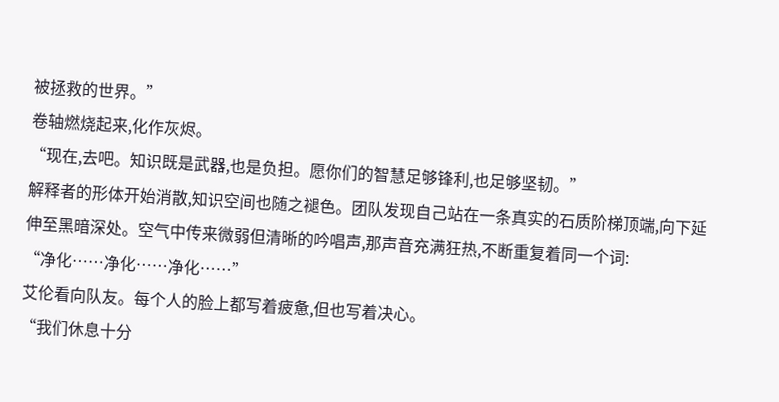被拯救的世界。”
卷轴燃烧起来,化作灰烬。
“现在,去吧。知识既是武器,也是负担。愿你们的智慧足够锋利,也足够坚韧。”
解释者的形体开始消散,知识空间也随之褪色。团队发现自己站在一条真实的石质阶梯顶端,向下延伸至黑暗深处。空气中传来微弱但清晰的吟唱声,那声音充满狂热,不断重复着同一个词:
“净化……净化……净化……”
艾伦看向队友。每个人的脸上都写着疲惫,但也写着决心。
“我们休息十分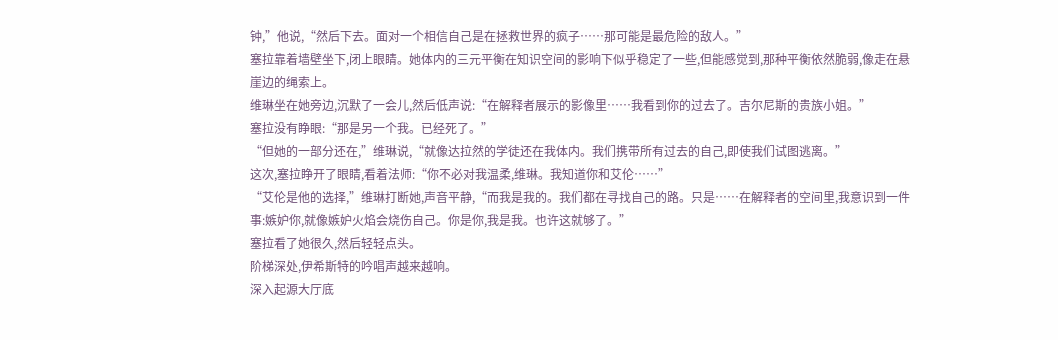钟,”他说,“然后下去。面对一个相信自己是在拯救世界的疯子……那可能是最危险的敌人。”
塞拉靠着墙壁坐下,闭上眼睛。她体内的三元平衡在知识空间的影响下似乎稳定了一些,但能感觉到,那种平衡依然脆弱,像走在悬崖边的绳索上。
维琳坐在她旁边,沉默了一会儿,然后低声说:“在解释者展示的影像里……我看到你的过去了。吉尔尼斯的贵族小姐。”
塞拉没有睁眼:“那是另一个我。已经死了。”
“但她的一部分还在,”维琳说,“就像达拉然的学徒还在我体内。我们携带所有过去的自己,即使我们试图逃离。”
这次,塞拉睁开了眼睛,看着法师:“你不必对我温柔,维琳。我知道你和艾伦……”
“艾伦是他的选择,”维琳打断她,声音平静,“而我是我的。我们都在寻找自己的路。只是……在解释者的空间里,我意识到一件事:嫉妒你,就像嫉妒火焰会烧伤自己。你是你,我是我。也许这就够了。”
塞拉看了她很久,然后轻轻点头。
阶梯深处,伊希斯特的吟唱声越来越响。
深入起源大厅底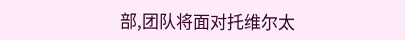部,团队将面对托维尔太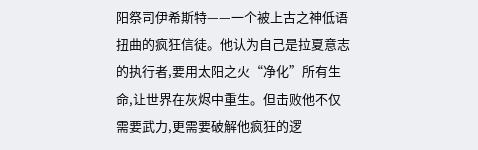阳祭司伊希斯特——一个被上古之神低语扭曲的疯狂信徒。他认为自己是拉夏意志的执行者,要用太阳之火“净化”所有生命,让世界在灰烬中重生。但击败他不仅需要武力,更需要破解他疯狂的逻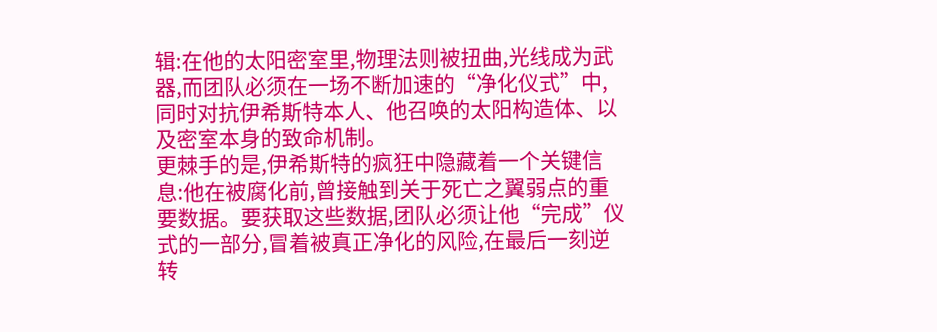辑:在他的太阳密室里,物理法则被扭曲,光线成为武器,而团队必须在一场不断加速的“净化仪式”中,同时对抗伊希斯特本人、他召唤的太阳构造体、以及密室本身的致命机制。
更棘手的是,伊希斯特的疯狂中隐藏着一个关键信息:他在被腐化前,曾接触到关于死亡之翼弱点的重要数据。要获取这些数据,团队必须让他“完成”仪式的一部分,冒着被真正净化的风险,在最后一刻逆转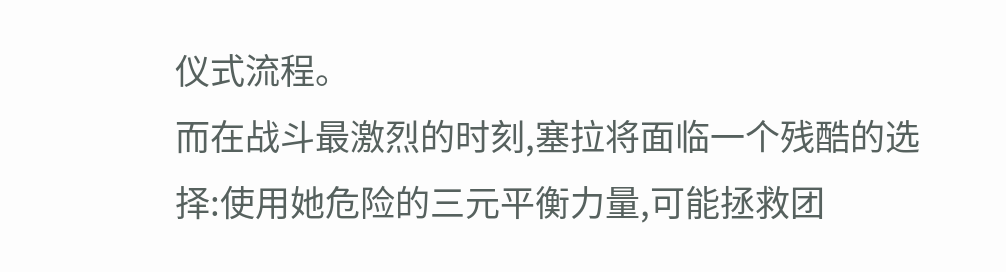仪式流程。
而在战斗最激烈的时刻,塞拉将面临一个残酷的选择:使用她危险的三元平衡力量,可能拯救团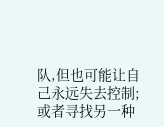队,但也可能让自己永远失去控制;或者寻找另一种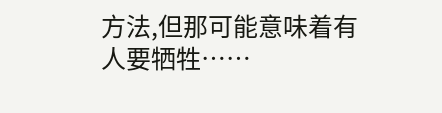方法,但那可能意味着有人要牺牲……